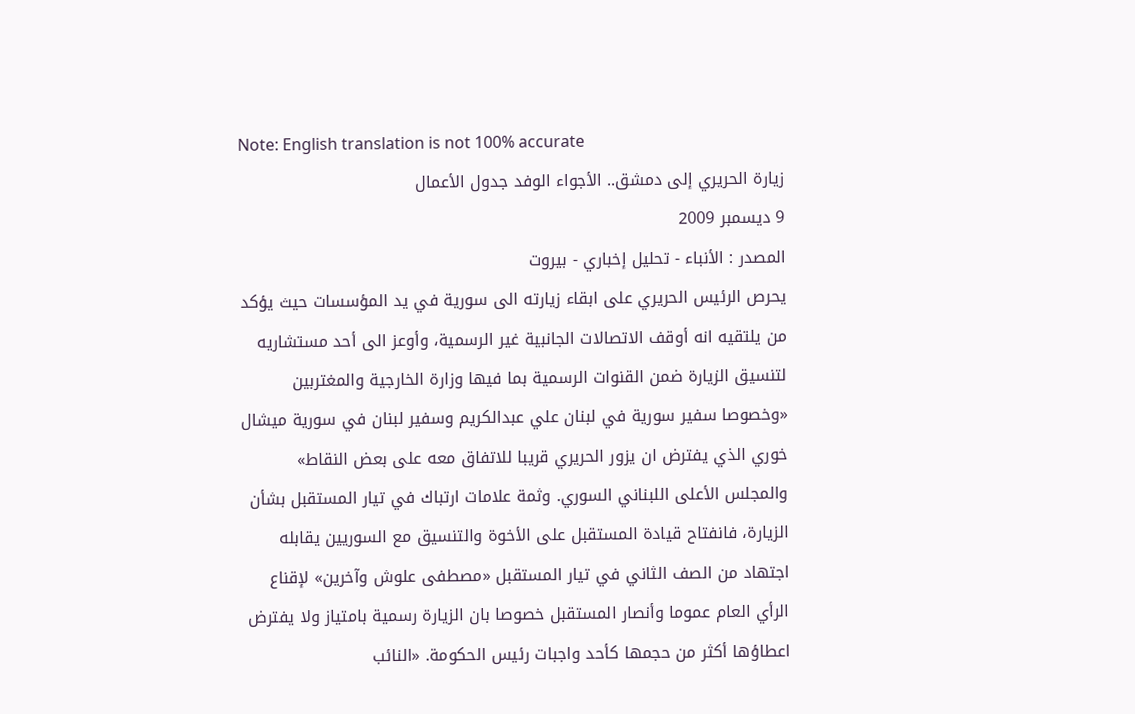Note: English translation is not 100% accurate
زيارة الحريري إلى دمشق.. الأجواء الوفد جدول الأعمال
9 ديسمبر 2009
المصدر : الأنباء - تحليل إخباري - بيروت
يحرص الرئيس الحريري على ابقاء زيارته الى سورية في يد المؤسسات حيث يؤكد من يلتقيه انه أوقف الاتصالات الجانبية غير الرسمية، وأوعز الى أحد مستشاريه لتنسيق الزيارة ضمن القنوات الرسمية بما فيها وزارة الخارجية والمغتربين «وخصوصا سفير سورية في لبنان علي عبدالكريم وسفير لبنان في سورية ميشال خوري الذي يفترض ان يزور الحريري قريبا للاتفاق معه على بعض النقاط» والمجلس الأعلى اللبناني السوري. وثمة علامات ارتباك في تيار المستقبل بشأن الزيارة، فانفتاح قيادة المستقبل على الأخوة والتنسيق مع السوريين يقابله اجتهاد من الصف الثاني في تيار المستقبل «مصطفى علوش وآخرين» لإقناع الرأي العام عموما وأنصار المستقبل خصوصا بان الزيارة رسمية بامتياز ولا يفترض اعطاؤها أكثر من حجمها كأحد واجبات رئيس الحكومة. «النائب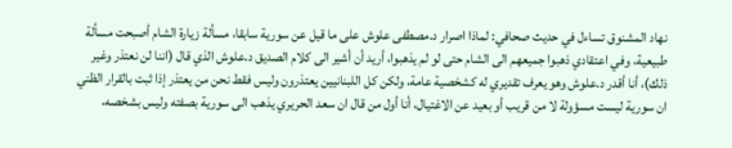نهاد المشنوق تساءل في حديث صحافي: لماذا اصرار د.مصطفى علوش على ما قيل عن سورية سابقا، مسألة زيارة الشام أصبحت مسألة طبيعية، وفي اعتقادي ذهبوا جميعهم الى الشام حتى لو لم يذهبوا، أريد أن أشير الى كلام الصديق د.علوش الذي قال (اننا لن نعتذر وغير ذلك)، أنا أقدر د.علوش وهو يعرف تقديري له كشخصية عامة، ولكن كل اللبنانيين يعتذرون وليس فقط نحن من يعتذر إذا ثبت بالقرار الظني ان سورية ليست مسؤولة لا من قريب أو بعيد عن الاغتيال، أنا أول من قال ان سعد الحريري يذهب الى سورية بصفته وليس بشخصه،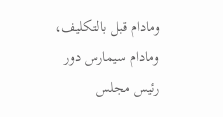ومادام قبل بالتكليف، ومادام سيمارس دور رئيس مجلس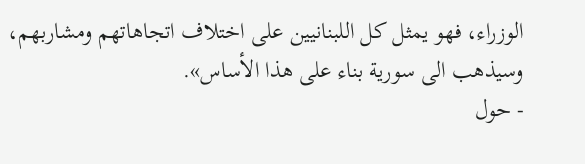الوزراء، فهو يمثل كل اللبنانيين على اختلاف اتجاهاتهم ومشاربهم، وسيذهب الى سورية بناء على هذا الأساس».
- حول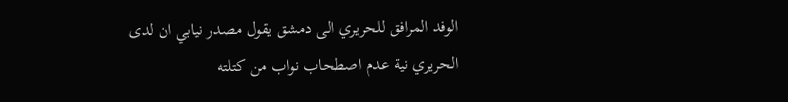الوفد المرافق للحريري الى دمشق يقول مصدر نيابي ان لدى الحريري نية عدم اصطحاب نواب من كتلته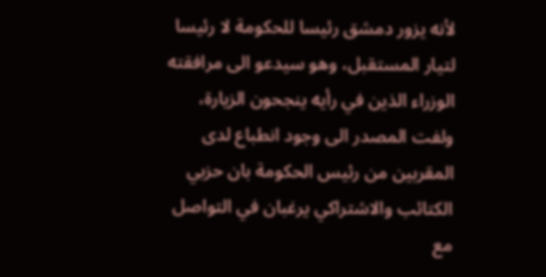لأنه يزور دمشق رئيسا للحكومة لا رئيسا لتيار المستقبل، وهو سيدعو الى مرافقته الوزراء الذين في رأيه ينجحون الزيارة، ولفت المصدر الى وجود انطباع لدى المقربين من رئيس الحكومة بان حزبي الكتائب والاشتراكي يرغبان في التواصل مع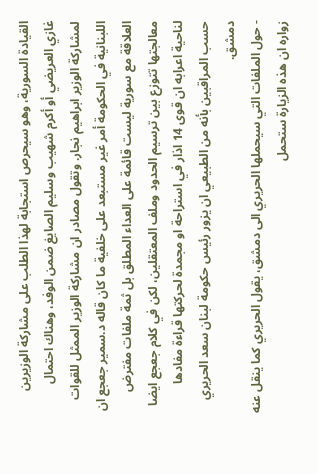القيادة السورية، وهو سيحرص استجابة لهذا الطلب على مشاركة الوزيرين غازي العريضي أو أكرم شهيب وسليم الصايغ ضمن الوفد، وهناك احتمال لمشاركة الوزير ابراهيم نجار. وتقول مصادر ان مشاركة الوزير الممثل للقوات اللبنانية في الحكومة أمر غير مستبعد على خلفية ما كان قاله د.سمير جعجع ان العلاقة مع سورية ليست قائمة على العداء المطلق بل ثمة ملفات مفترض معالجتها تتوزع بين ترسيم الحدود وملف المعتقلين، لكن في كلام جعجع ايضا لناحية اعرابه ان قوى 14 اذار في استراحة او مجمدة لحركتها قراءة مفادها حسب المراقبين بأنه من الطبيعي ان يزور رئيس حكومة لبنان سعد الحريري دمشق.
- حول الملفات التي سيحملها الحريري الى دمشق، يقول الحريري كما ينقل عنه زواره ان هذه الزيارة ستحمل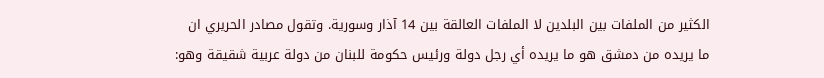الكثير من الملفات بين البلدين لا الملفات العالقة بين 14 آذار وسورية. وتقول مصادر الحريري ان ما يريده من دمشق هو ما يريده أي رجل دولة ورئيس حكومة للبنان من دولة عربية شقيقة وهو: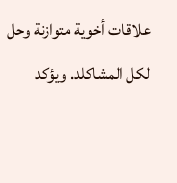علاقات أخوية متوازنة وحل لكل المشاكلد. ويؤكد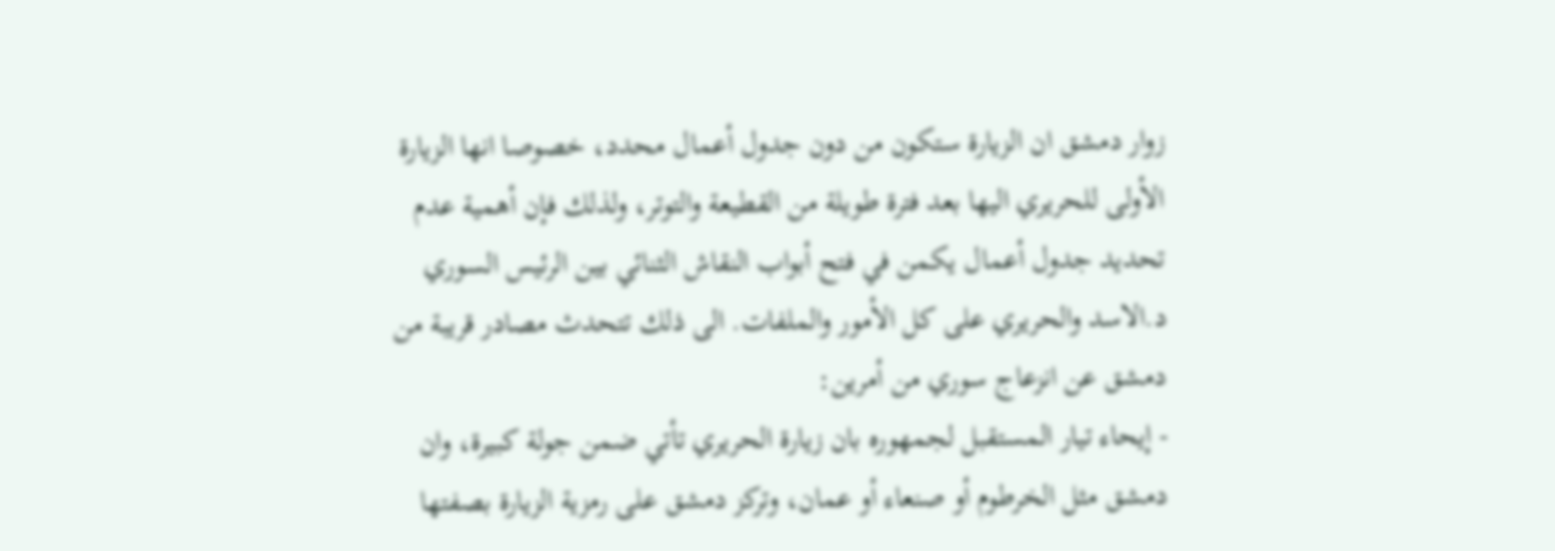زوار دمشق ان الزيارة ستكون من دون جدول أعمال محدد، خصوصا انها الزيارة الأولى للحريري اليها بعد فترة طويلة من القطيعة والتوتر، ولذلك فإن أهمية عدم تحديد جدول أعمال يكمن في فتح أبواب النقاش الثنائي بين الرئيس السوري د.الاسد والحريري على كل الأمور والملفات. الى ذلك تتحدث مصادر قريبة من دمشق عن انزعاج سوري من أمرين:
- إيحاء تيار المستقبل لجمهوره بان زيارة الحريري تأتي ضمن جولة كبيرة، وان دمشق مثل الخرطوم أو صنعاء أو عمان، وتركز دمشق على رمزية الزيارة بصفتها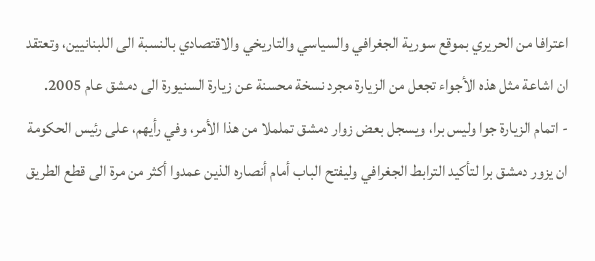اعترافا من الحريري بموقع سورية الجغرافي والسياسي والتاريخي والاقتصادي بالنسبة الى اللبنانيين، وتعتقد ان اشاعة مثل هذه الأجواء تجعل من الزيارة مجرد نسخة محسنة عن زيارة السنيورة الى دمشق عام 2005.
- اتمام الزيارة جوا وليس برا، ويسجل بعض زوار دمشق تململا من هذا الأمر، وفي رأيهم، على رئيس الحكومة ان يزور دمشق برا لتأكيد الترابط الجغرافي وليفتح الباب أمام أنصاره الذين عمدوا أكثر من مرة الى قطع الطريق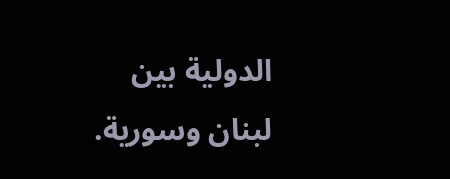الدولية بين لبنان وسورية.